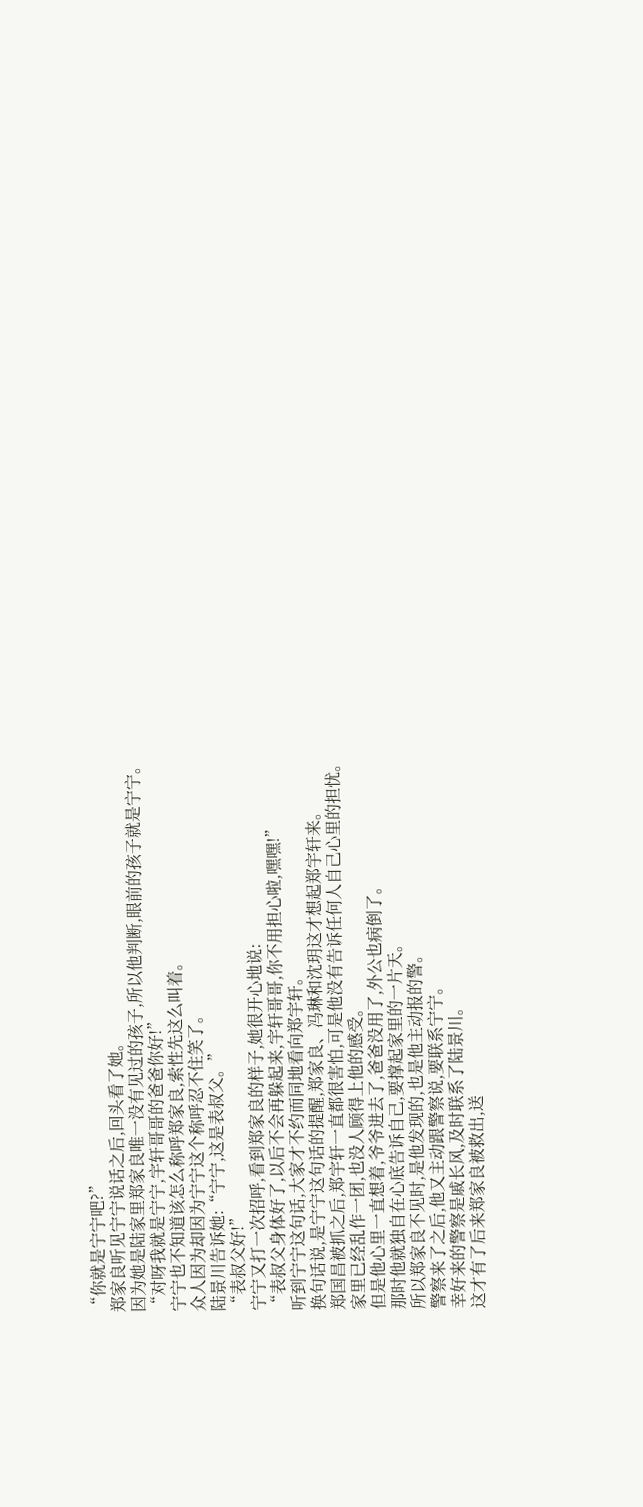“你就是宁宁吧?”
郑家良听见宁宁说话之后,回头看了她。
因为她是陆家里郑家良唯一没有见过的孩子,所以他判断,眼前的孩子就是宁宁。
“对呀我就是宁宁,宇轩哥哥的爸爸你好!”
宁宁也不知道该怎么称呼郑家良,索性先这么叫着。
众人因为却因为宁宁这个称呼忍不住笑了。
陆景川告诉她:“宁宁,这是表叔父。”
“表叔父好!”
宁宁又打一次招呼,看到郑家良的样子,她很开心地说:
“表叔父身体好了,以后不会再躲起来,宇轩哥哥,你不用担心啦,嘿嘿!”
听到宁宁这句话,大家才不约而同地看向郑宇轩。
换句话说,是宁宁这句话的提醒,郑家良、冯琳和沈玥这才想起郑宇轩来。
郑国昌被抓之后,郑宇轩一直都很害怕,可是他没有告诉任何人自己心里的担忧。
家里已经乱作一团,也没人顾得上他的感受。
但是他心里一直想着,爷爷进去了,爸爸没用了,外公也病倒了。
那时他就独自在心底告诉自己,要撑起家里的一片天。
所以郑家良不见时,是他发现的,也是他主动报的警。
警察来了之后,他又主动跟警察说,要联系宁宁。
幸好来的警察是戚长风,及时联系了陆景川。
这才有了后来郑家良被救出,送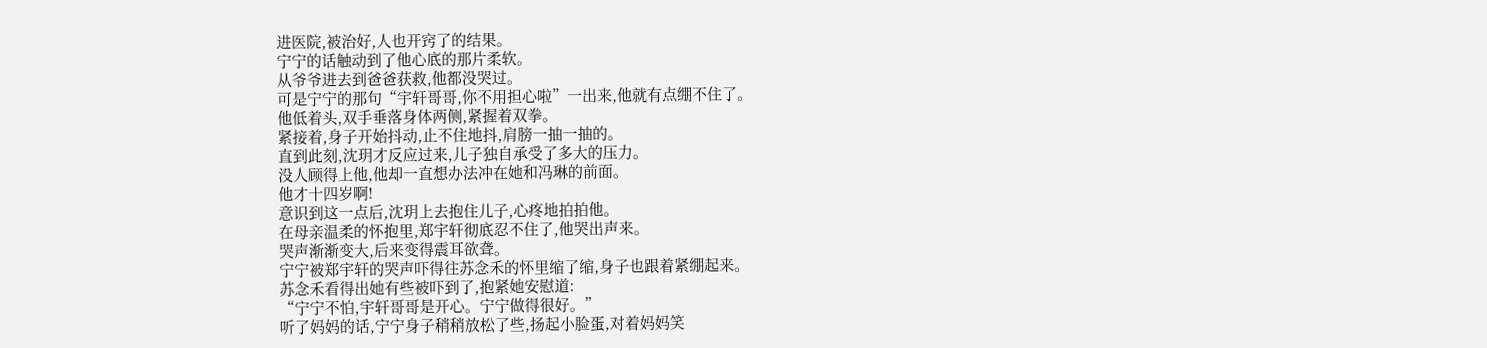进医院,被治好,人也开窍了的结果。
宁宁的话触动到了他心底的那片柔软。
从爷爷进去到爸爸获救,他都没哭过。
可是宁宁的那句“宇轩哥哥,你不用担心啦”一出来,他就有点绷不住了。
他低着头,双手垂落身体两侧,紧握着双拳。
紧接着,身子开始抖动,止不住地抖,肩膀一抽一抽的。
直到此刻,沈玥才反应过来,儿子独自承受了多大的压力。
没人顾得上他,他却一直想办法冲在她和冯琳的前面。
他才十四岁啊!
意识到这一点后,沈玥上去抱住儿子,心疼地拍拍他。
在母亲温柔的怀抱里,郑宇轩彻底忍不住了,他哭出声来。
哭声渐渐变大,后来变得震耳欲聋。
宁宁被郑宇轩的哭声吓得往苏念禾的怀里缩了缩,身子也跟着紧绷起来。
苏念禾看得出她有些被吓到了,抱紧她安慰道:
“宁宁不怕,宇轩哥哥是开心。宁宁做得很好。”
听了妈妈的话,宁宁身子稍稍放松了些,扬起小脸蛋,对着妈妈笑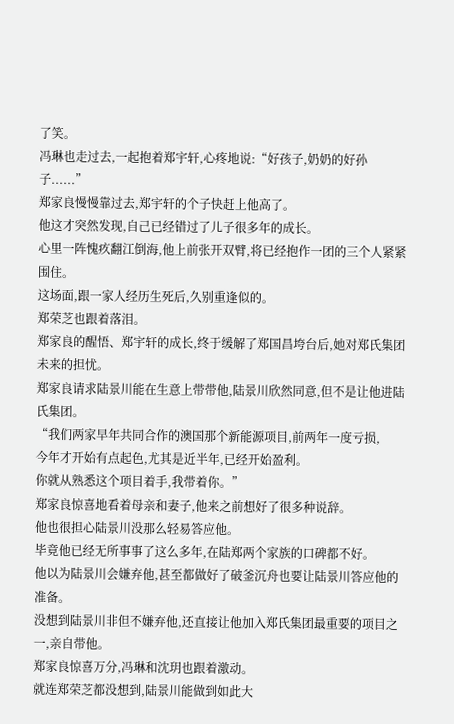了笑。
冯琳也走过去,一起抱着郑宇轩,心疼地说:“好孩子,奶奶的好孙子......”
郑家良慢慢靠过去,郑宇轩的个子快赶上他高了。
他这才突然发现,自己已经错过了儿子很多年的成长。
心里一阵愧疚翻江倒海,他上前张开双臂,将已经抱作一团的三个人紧紧围住。
这场面,跟一家人经历生死后,久别重逢似的。
郑荣芝也跟着落泪。
郑家良的醒悟、郑宇轩的成长,终于缓解了郑国昌垮台后,她对郑氏集团未来的担忧。
郑家良请求陆景川能在生意上带带他,陆景川欣然同意,但不是让他进陆氏集团。
“我们两家早年共同合作的澳国那个新能源项目,前两年一度亏损,
今年才开始有点起色,尤其是近半年,已经开始盈利。
你就从熟悉这个项目着手,我带着你。”
郑家良惊喜地看着母亲和妻子,他来之前想好了很多种说辞。
他也很担心陆景川没那么轻易答应他。
毕竟他已经无所事事了这么多年,在陆郑两个家族的口碑都不好。
他以为陆景川会嫌弃他,甚至都做好了破釜沉舟也要让陆景川答应他的准备。
没想到陆景川非但不嫌弃他,还直接让他加入郑氏集团最重要的项目之一,亲自带他。
郑家良惊喜万分,冯琳和沈玥也跟着激动。
就连郑荣芝都没想到,陆景川能做到如此大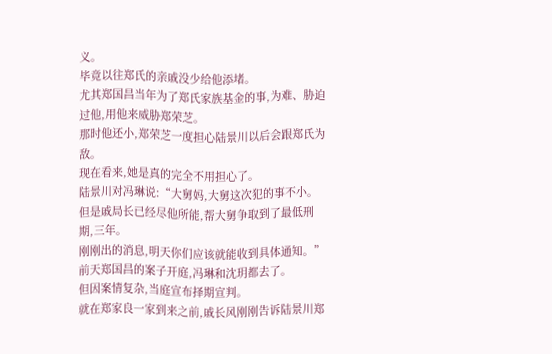义。
毕竟以往郑氏的亲戚没少给他添堵。
尤其郑国昌当年为了郑氏家族基金的事,为难、胁迫过他,用他来威胁郑荣芝。
那时他还小,郑荣芝一度担心陆景川以后会跟郑氏为敌。
现在看来,她是真的完全不用担心了。
陆景川对冯琳说:“大舅妈,大舅这次犯的事不小。
但是戚局长已经尽他所能,帮大舅争取到了最低刑期,三年。
刚刚出的消息,明天你们应该就能收到具体通知。”
前天郑国昌的案子开庭,冯琳和沈玥都去了。
但因案情复杂,当庭宣布择期宣判。
就在郑家良一家到来之前,戚长风刚刚告诉陆景川郑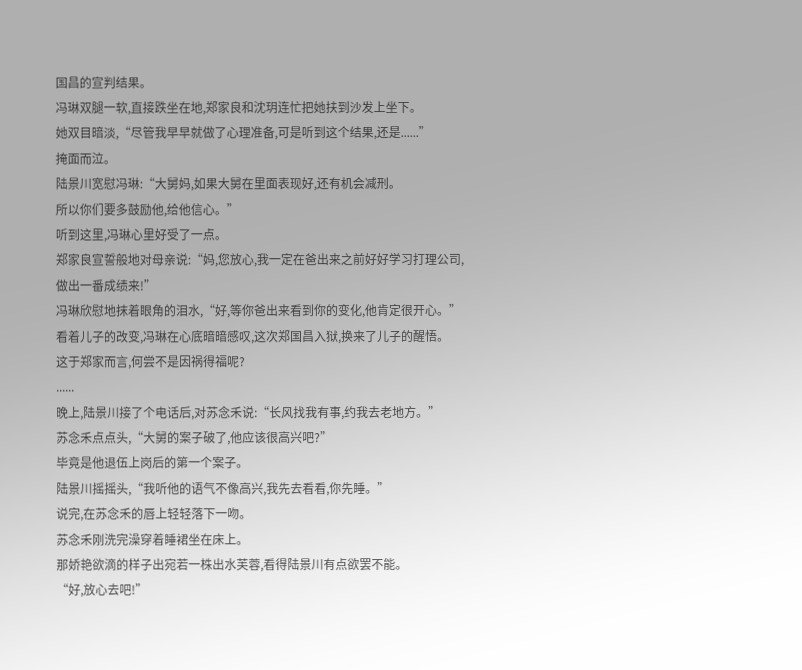国昌的宣判结果。
冯琳双腿一软,直接跌坐在地,郑家良和沈玥连忙把她扶到沙发上坐下。
她双目暗淡,“尽管我早早就做了心理准备,可是听到这个结果,还是......”
掩面而泣。
陆景川宽慰冯琳:“大舅妈,如果大舅在里面表现好,还有机会减刑。
所以你们要多鼓励他,给他信心。”
听到这里,冯琳心里好受了一点。
郑家良宣誓般地对母亲说:“妈,您放心,我一定在爸出来之前好好学习打理公司,
做出一番成绩来!”
冯琳欣慰地抹着眼角的泪水,“好,等你爸出来看到你的变化,他肯定很开心。”
看着儿子的改变,冯琳在心底暗暗感叹,这次郑国昌入狱,换来了儿子的醒悟。
这于郑家而言,何尝不是因祸得福呢?
......
晚上,陆景川接了个电话后,对苏念禾说:“长风找我有事,约我去老地方。”
苏念禾点点头,“大舅的案子破了,他应该很高兴吧?”
毕竟是他退伍上岗后的第一个案子。
陆景川摇摇头,“我听他的语气不像高兴,我先去看看,你先睡。”
说完,在苏念禾的唇上轻轻落下一吻。
苏念禾刚洗完澡穿着睡裙坐在床上。
那娇艳欲滴的样子出宛若一株出水芙蓉,看得陆景川有点欲罢不能。
“好,放心去吧!”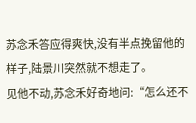苏念禾答应得爽快,没有半点挽留他的样子,陆景川突然就不想走了。
见他不动,苏念禾好奇地问:“怎么还不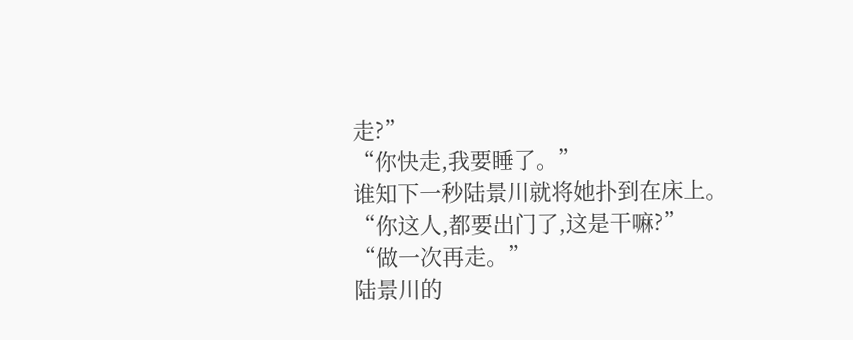走?”
“你快走,我要睡了。”
谁知下一秒陆景川就将她扑到在床上。
“你这人,都要出门了,这是干嘛?”
“做一次再走。”
陆景川的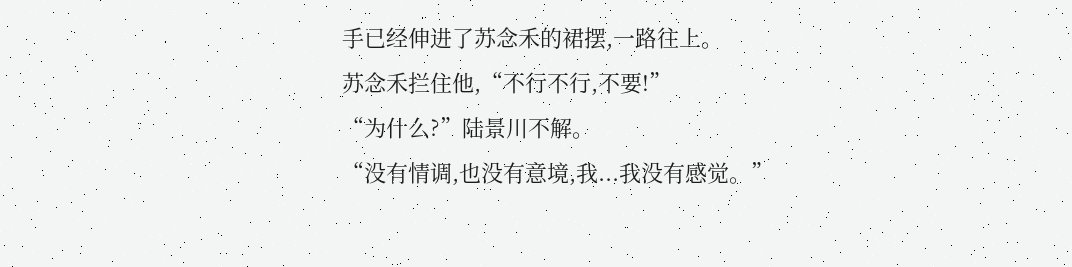手已经伸进了苏念禾的裙摆,一路往上。
苏念禾拦住他,“不行不行,不要!”
“为什么?”陆景川不解。
“没有情调,也没有意境,我...我没有感觉。”